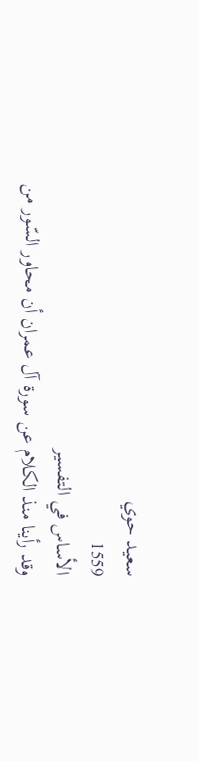سعيد حوي
1559
الأساس في التفسير
وقد رأينا منذ الكلام عن سورة آل عمران أن محاور السّور من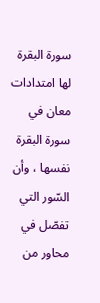سورة البقرة لها امتدادات معان في سورة البقرة نفسها ، وأن السّور التي تفصّل في محاور من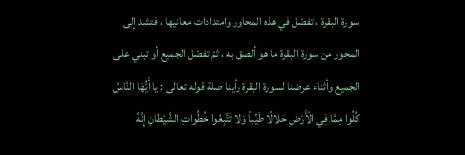سورة البقرة ، تفصّل في هذه المحاور وامتدادات معانيها ، فتشد إلى المحور من سورة البقرة ما هو ألصق به ، ثمّ تفصّل الجميع أو تبني على الجميع وأثناء عرضنا لسورة البقرة رأينا صلة قوله تعالى : يا أَيُّهَا النَّاسُ كُلُوا مِمَّا فِي الْأَرْضِ حَلالًا طَيِّباً وَلا تَتَّبِعُوا خُطُواتِ الشَّيْطانِ إِنَّهُ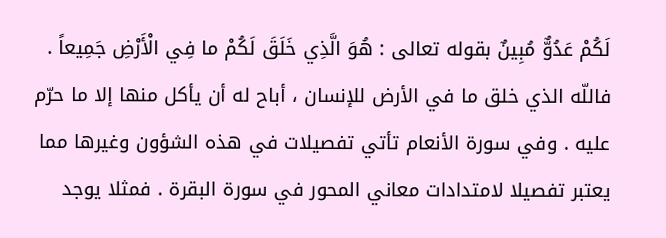لَكُمْ عَدُوٌّ مُبِينٌ بقوله تعالى : هُوَ الَّذِي خَلَقَ لَكُمْ ما فِي الْأَرْضِ جَمِيعاً . فاللّه الذي خلق ما في الأرض للإنسان ، أباح له أن يأكل منها إلا ما حرّم عليه . وفي سورة الأنعام تأتي تفصيلات في هذه الشؤون وغيرها مما يعتبر تفصيلا لامتدادات معاني المحور في سورة البقرة . فمثلا يوجد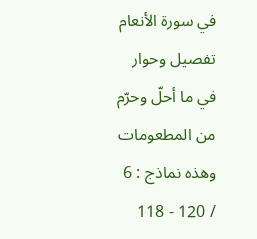في سورة الأنعام تفصيل وحوار في ما أحلّ وحرّم من المطعومات وهذه نماذج : 6 / 120 - 118